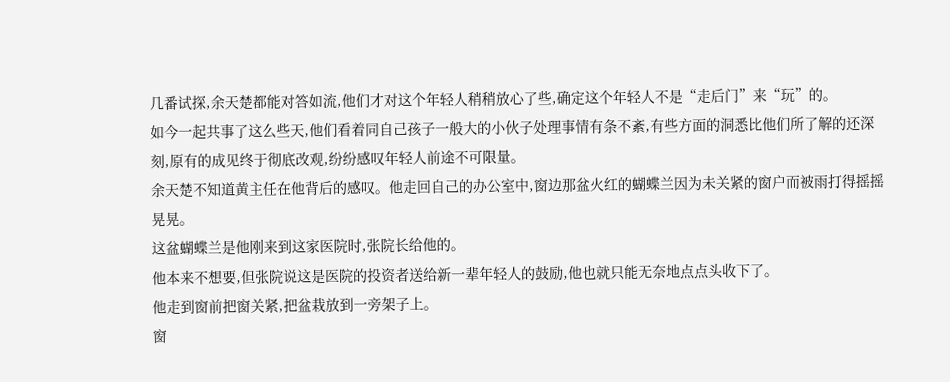几番试探,余天楚都能对答如流,他们才对这个年轻人稍稍放心了些,确定这个年轻人不是“走后门”来“玩”的。
如今一起共事了这么些天,他们看着同自己孩子一般大的小伙子处理事情有条不紊,有些方面的洞悉比他们所了解的还深刻,原有的成见终于彻底改观,纷纷感叹年轻人前途不可限量。
余天楚不知道黄主任在他背后的感叹。他走回自己的办公室中,窗边那盆火红的蝴蝶兰因为未关紧的窗户而被雨打得摇摇晃晃。
这盆蝴蝶兰是他刚来到这家医院时,张院长给他的。
他本来不想要,但张院说这是医院的投资者送给新一辈年轻人的鼓励,他也就只能无奈地点点头收下了。
他走到窗前把窗关紧,把盆栽放到一旁架子上。
窗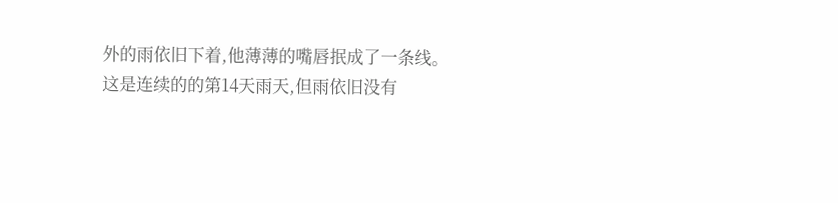外的雨依旧下着,他薄薄的嘴唇抿成了一条线。
这是连续的的第14天雨天,但雨依旧没有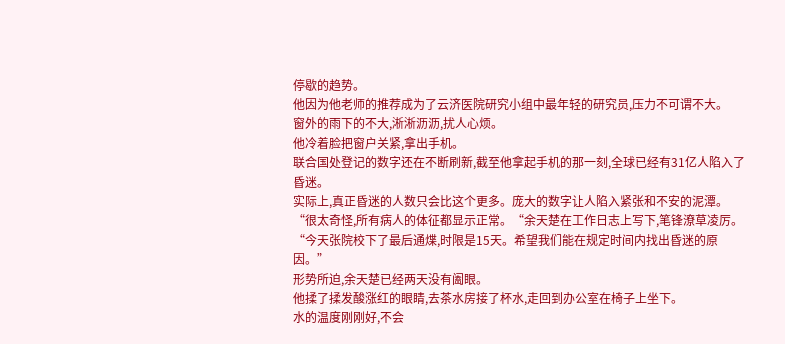停歇的趋势。
他因为他老师的推荐成为了云济医院研究小组中最年轻的研究员,压力不可谓不大。
窗外的雨下的不大,淅淅沥沥,扰人心烦。
他冷着脸把窗户关紧,拿出手机。
联合国处登记的数字还在不断刷新,截至他拿起手机的那一刻,全球已经有31亿人陷入了昏迷。
实际上,真正昏迷的人数只会比这个更多。庞大的数字让人陷入紧张和不安的泥潭。
“很太奇怪,所有病人的体征都显示正常。“余天楚在工作日志上写下,笔锋潦草凌厉。
“今天张院校下了最后通煠,时限是15天。希望我们能在规定时间内找出昏迷的原因。”
形势所迫,余天楚已经两天没有阖眼。
他揉了揉发酸涨红的眼睛,去茶水房接了杯水,走回到办公室在椅子上坐下。
水的温度刚刚好,不会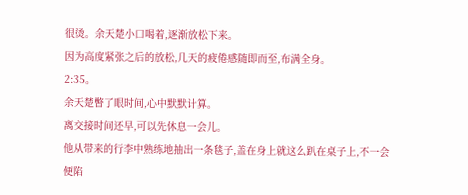很烫。余天楚小口喝着,逐渐放松下来。
因为高度紧张之后的放松,几天的疲倦感随即而至,布满全身。
2:35。
余天楚瞥了眼时间,心中默默计算。
离交接时间还早,可以先休息一会儿。
他从带来的行李中熟练地抽出一条毯子,盖在身上就这么趴在桌子上,不一会便陷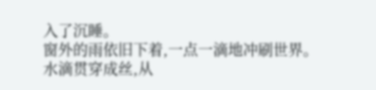入了沉睡。
窗外的雨依旧下着,一点一滴地冲刷世界。
水滴贯穿成丝,从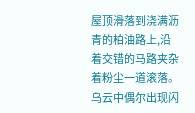屋顶滑落到浇满沥青的柏油路上,沿着交错的马路夹杂着粉尘一道滚落。
乌云中偶尔出现闪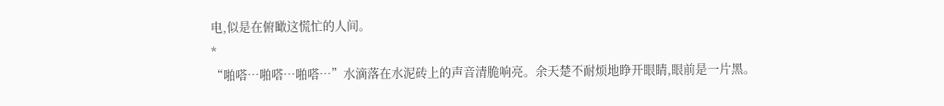电,似是在俯瞰这慌忙的人间。
*
“啪嗒…啪嗒…啪嗒…”水滴落在水泥砖上的声音清脆响亮。余天楚不耐烦地睁开眼睛,眼前是一片黑。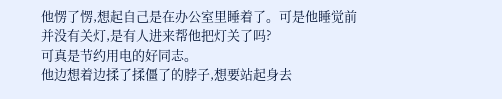他愣了愣,想起自己是在办公室里睡着了。可是他睡觉前并没有关灯,是有人进来帮他把灯关了吗?
可真是节约用电的好同志。
他边想着边揉了揉僵了的脖子,想要站起身去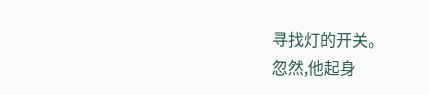寻找灯的开关。
忽然,他起身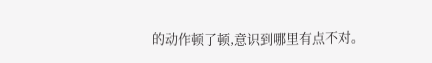的动作顿了顿,意识到哪里有点不对。